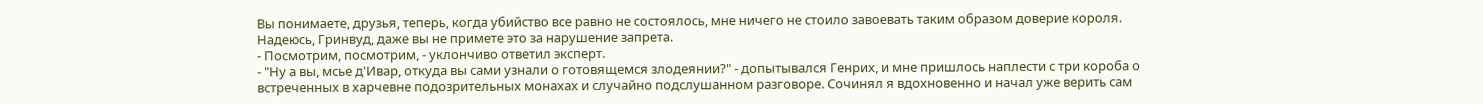Вы понимаете, друзья, теперь, когда убийство все равно не состоялось, мне ничего не стоило завоевать таким образом доверие короля. Надеюсь, Гринвуд, даже вы не примете это за нарушение запрета.
- Посмотрим, посмотрим, - уклончиво ответил эксперт.
- "Ну а вы, мсье д'Ивар, откуда вы сами узнали о готовящемся злодеянии?" - допытывался Генрих, и мне пришлось наплести с три короба о встреченных в харчевне подозрительных монахах и случайно подслушанном разговоре. Сочинял я вдохновенно и начал уже верить сам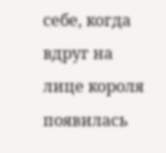себе, когда вдруг на лице короля появилась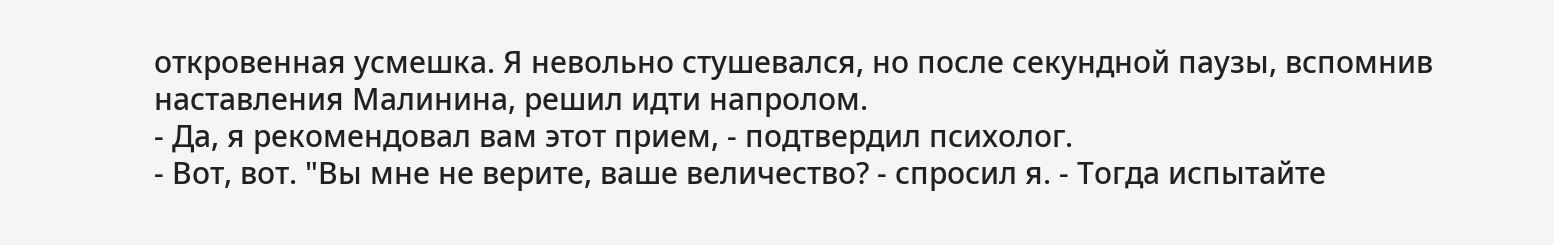откровенная усмешка. Я невольно стушевался, но после секундной паузы, вспомнив наставления Малинина, решил идти напролом.
- Да, я рекомендовал вам этот прием, - подтвердил психолог.
- Вот, вот. "Вы мне не верите, ваше величество? - спросил я. - Тогда испытайте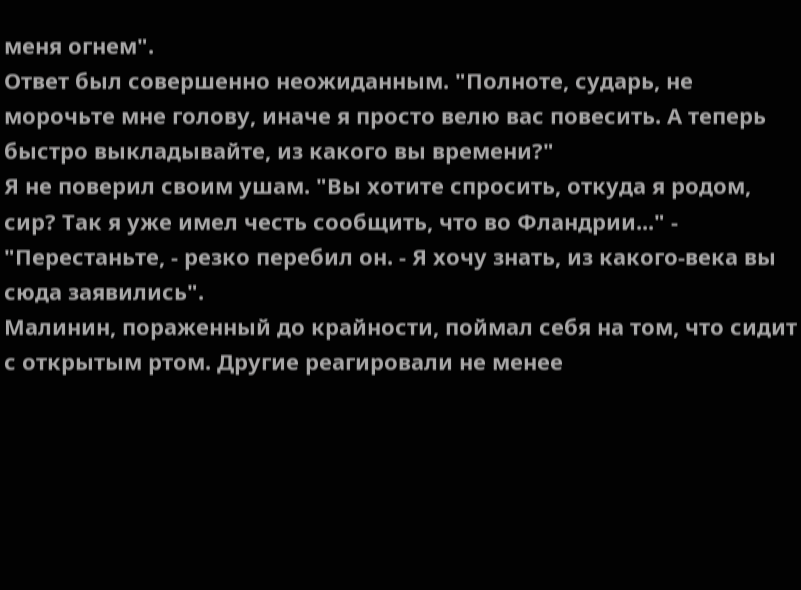меня огнем".
Ответ был совершенно неожиданным. "Полноте, сударь, не морочьте мне голову, иначе я просто велю вас повесить. А теперь быстро выкладывайте, из какого вы времени?"
Я не поверил своим ушам. "Вы хотите спросить, откуда я родом, сир? Так я уже имел честь сообщить, что во Фландрии..." - "Перестаньте, - резко перебил он. - Я хочу знать, из какого-века вы сюда заявились".
Малинин, пораженный до крайности, поймал себя на том, что сидит с открытым ртом. Другие реагировали не менее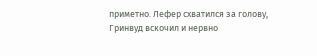приметно. Лефер схватился за голову, Гринвуд вскочил и нервно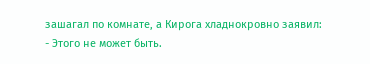зашагал по комнате, а Кирога хладнокровно заявил:
- Этого не может быть.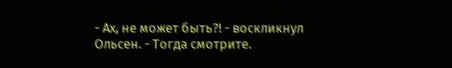- Ах, не может быть?! - воскликнул Ольсен. - Тогда смотрите.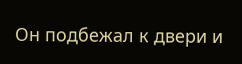Он подбежал к двери и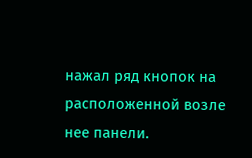нажал ряд кнопок на расположенной возле нее панели.